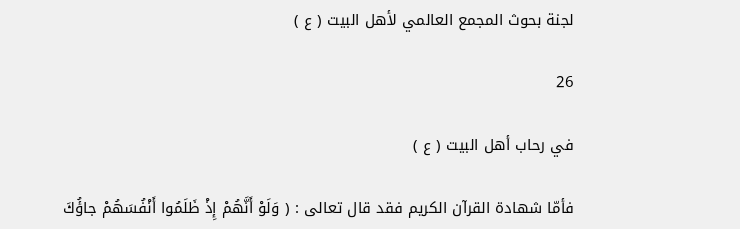لجنة بحوث المجمع العالمي لأهل البيت ( ع )

26

في رحاب أهل البيت ( ع )

فأمّا شهادة القرآن الكريم فقد قال تعالى : ( وَلَوْ أَنَّهُمْ إِذْ ظَلَمُوا أَنْفُسَهُمْ جاؤُكَ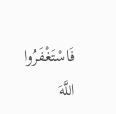فَاسْتَغْفَرُوا اللَّهَ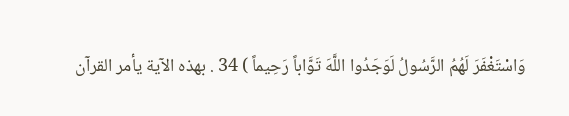وَاسْتَغْفَرَ لَهُمُ الرَّسُولُ لَوَجَدُوا اللَّهَ تَوَّاباً رَحِيماً ) 34 . بهذه الآية يأمر القرآن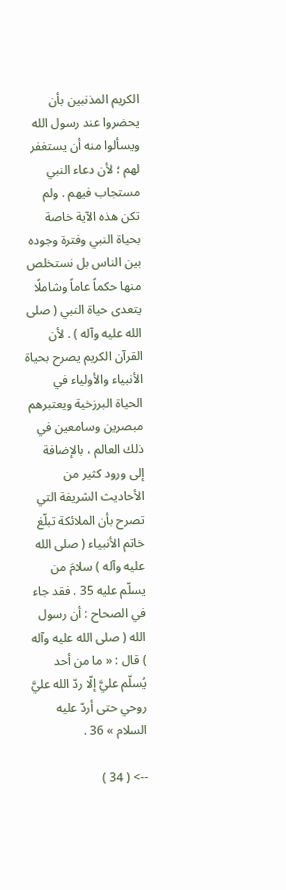الكريم المذنبين بأن يحضروا عند رسول الله ويسألوا منه أن يستغفر لهم ؛ لأن دعاء النبي مستجاب فيهم . ولم تكن هذه الآية خاصة بحياة النبي وفترة وجوده بين الناس بل نستخلص منها حكماً عاماً وشاملًا يتعدى حياة النبي ( صلى الله عليه وآله ) . لأن القرآن الكريم يصرح بحياة الأنبياء والأولياء في الحياة البرزخية ويعتبرهم مبصرين وسامعين في ذلك العالم ، بالإضافة إلى ورود كثير من الأحاديث الشريفة التي تصرح بأن الملائكة تبلّغ خاتم الأنبياء ( صلى الله عليه وآله ) سلامَ من يسلّم عليه 35 . فقد جاء في الصحاح : أن رسول الله ( صلى الله عليه وآله ) قال : « ما من أحد يُسلّم عليَّ إلّا ردّ الله عليَّ روحي حتى أردّ عليه السلام » 36 .

--> ( 34 )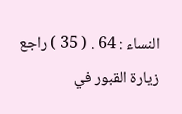النساء : 64 . ( 35 ) راجع زيارة القبور في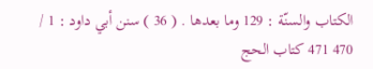الكتاب والسنّة : 129 وما بعدها . ( 36 ) سنن أبي داود : 1 / 470 471 كتاب الحج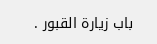باب زيارة القبور .